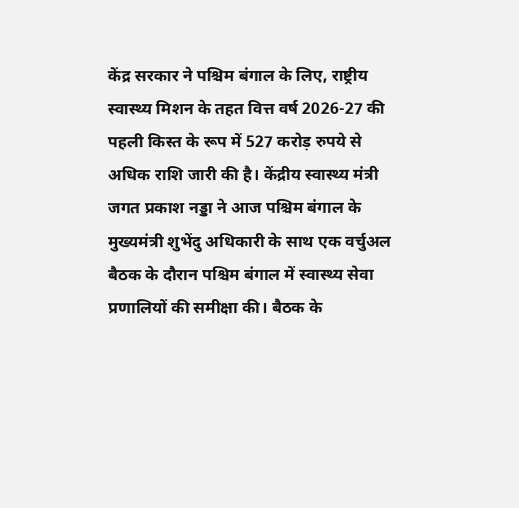केंद्र सरकार ने पश्चिम बंगाल के लिए, राष्ट्रीय स्वास्थ्य मिशन के तहत वित्त वर्ष 2026-27 की पहली किस्त के रूप में 527 करोड़ रुपये से अधिक राशि जारी की है। केंद्रीय स्वास्थ्य मंत्री जगत प्रकाश नड्डा ने आज पश्चिम बंगाल के मुख्यमंत्री शुभेंदु अधिकारी के साथ एक वर्चुअल बैठक के दौरान पश्चिम बंगाल में स्वास्थ्य सेवा प्रणालियों की समीक्षा की। बैठक के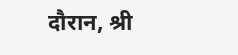दौरान, श्री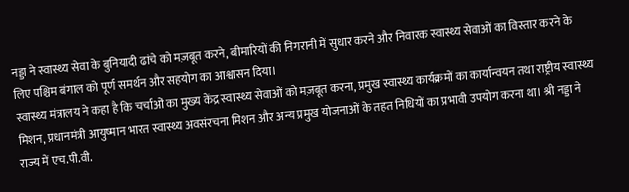नड्डा ने स्वास्थ्य सेवा के बुनियादी ढांचे को मज़बूत करने, बीमारियों की निगरानी में सुधार करने और निवारक स्वास्थ्य सेवाओं का विस्तार करने के लिए पश्चिम बंगाल को पूर्ण समर्थन और सहयोग का आश्वासन दिया।
स्वास्थ्य मंत्रालय ने कहा है कि चर्चाओं का मुख्य केंद्र स्वास्थ्य सेवाओं को मज़बूत करना, प्रमुख स्वास्थ्य कार्यक्रमों का कार्यान्वयन तथा राष्ट्रीय स्वास्थ्य मिशन, प्रधानमंत्री आयुष्मान भारत स्वास्थ्य अवसंरचना मिशन और अन्य प्रमुख योजनाओं के तहत निधियों का प्रभावी उपयोग करना था। श्री नड्डा ने राज्य में एच.पी.वी.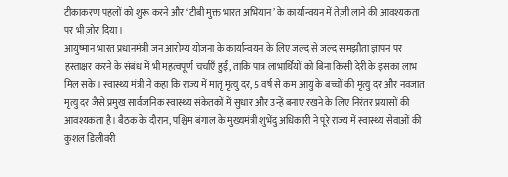टीकाकरण पहलों को शुरू करने और ‘टीबी मुक्त भारत अभियान’ के कार्यान्वयन में तेज़ी लाने की आवश्यकता पर भी ज़ोर दिया।
आयुष्मान भारत प्रधानमंत्री जन आरोग्य योजना के कार्यान्वयन के लिए जल्द से जल्द समझौता ज्ञापन पर हस्ताक्षर करने के संबंध में भी महत्वपूर्ण चर्चाएँ हुईं, ताकि पात्र लाभार्थियों को बिना किसी देरी के इसका लाभ मिल सके। स्वास्थ्य मंत्री ने कहा कि राज्य में मातृ मृत्यु दर, 5 वर्ष से कम आयु के बच्चों की मृत्यु दर और नवजात मृत्यु दर जैसे प्रमुख सार्वजनिक स्वास्थ्य संकेतकों में सुधार और उन्हें बनाए रखने के लिए निरंतर प्रयासों की आवश्यकता है। बैठक के दौरान, पश्चिम बंगाल के मुख्यमंत्री शुभेंदु अधिकारी ने पूरे राज्य में स्वास्थ्य सेवाओं की कुशल डिलीवरी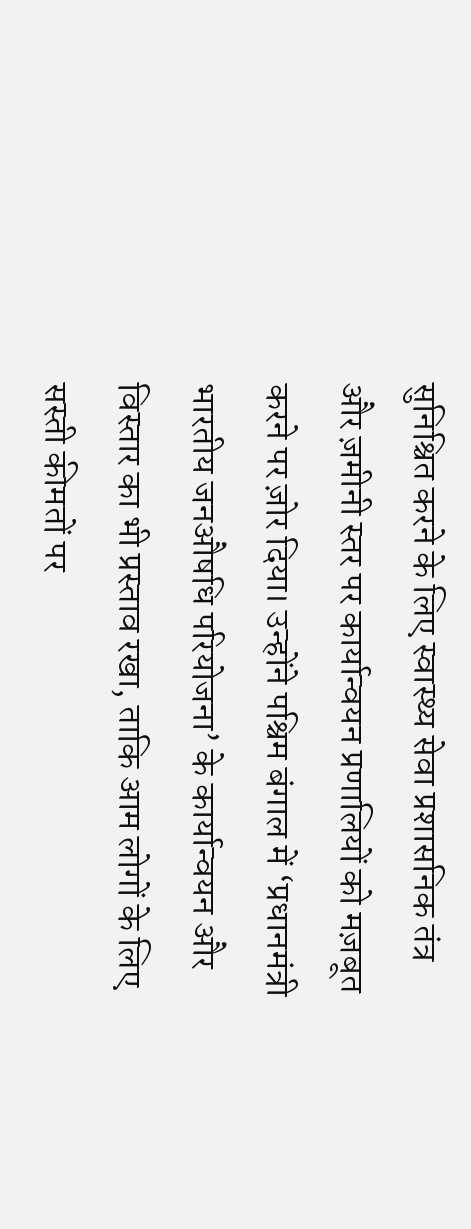सुनिश्चित करने के लिए स्वास्थ्य सेवा प्रशासनिक तंत्र और ज़मीनी स्तर पर कार्यान्वयन प्रणालियों को मज़बूत करने पर ज़ोर दिया। उन्होंने पश्चिम बंगाल में ‘प्रधानमंत्री भारतीय जनऔषधि परियोजना’ के कार्यान्वयन और विस्तार का भी प्रस्ताव रखा, ताकि आम लोगों के लिए सस्ती कीमतों पर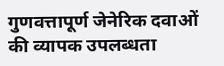गुणवत्तापूर्ण जेनेरिक दवाओं की व्यापक उपलब्धता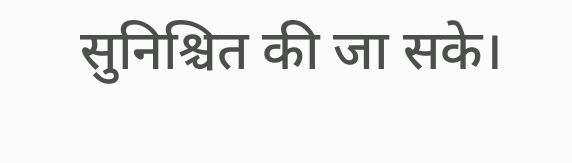सुनिश्चित की जा सके।